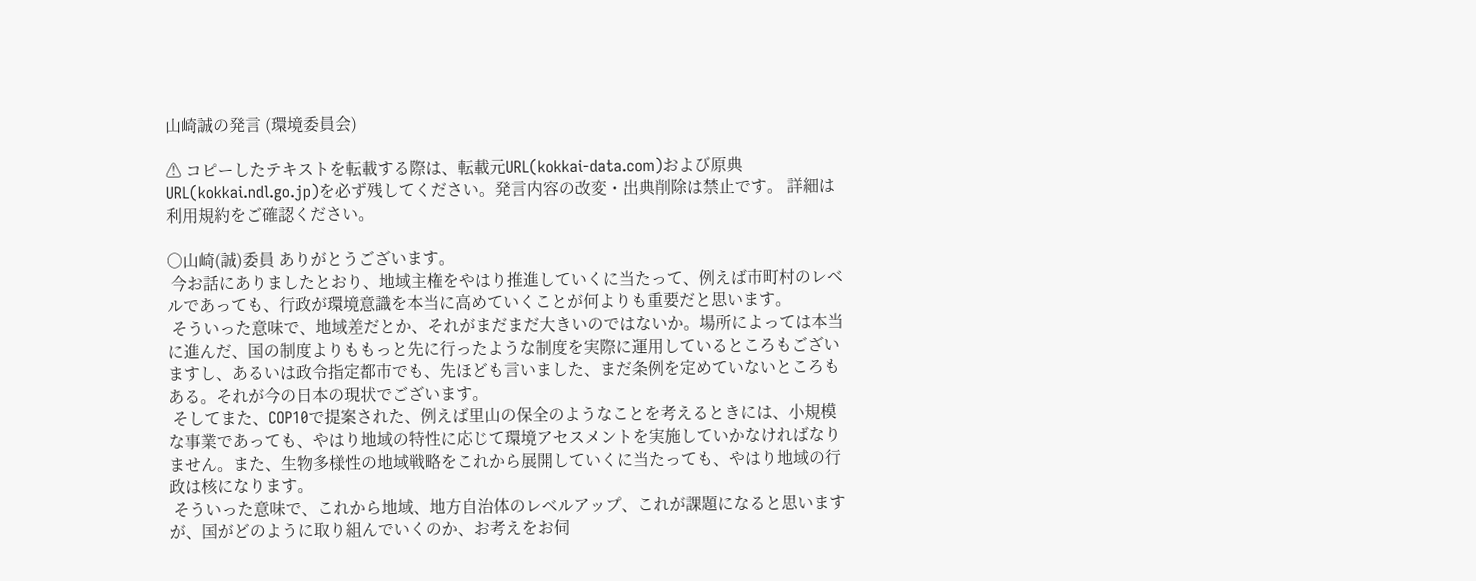山崎誠の発言 (環境委員会)

⚠ コピーしたテキストを転載する際は、転載元URL(kokkai-data.com)および原典URL(kokkai.ndl.go.jp)を必ず残してください。発言内容の改変・出典削除は禁止です。 詳細は利用規約をご確認ください。

○山崎(誠)委員 ありがとうございます。
 今お話にありましたとおり、地域主権をやはり推進していくに当たって、例えば市町村のレベルであっても、行政が環境意識を本当に高めていくことが何よりも重要だと思います。
 そういった意味で、地域差だとか、それがまだまだ大きいのではないか。場所によっては本当に進んだ、国の制度よりももっと先に行ったような制度を実際に運用しているところもございますし、あるいは政令指定都市でも、先ほども言いました、まだ条例を定めていないところもある。それが今の日本の現状でございます。
 そしてまた、COP10で提案された、例えば里山の保全のようなことを考えるときには、小規模な事業であっても、やはり地域の特性に応じて環境アセスメントを実施していかなければなりません。また、生物多様性の地域戦略をこれから展開していくに当たっても、やはり地域の行政は核になります。
 そういった意味で、これから地域、地方自治体のレベルアップ、これが課題になると思いますが、国がどのように取り組んでいくのか、お考えをお伺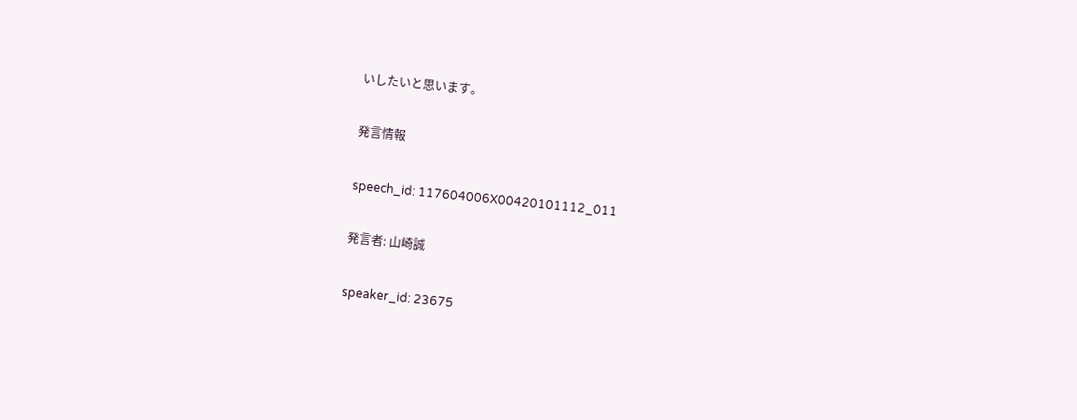いしたいと思います。

発言情報

speech_id: 117604006X00420101112_011

発言者: 山崎誠

speaker_id: 23675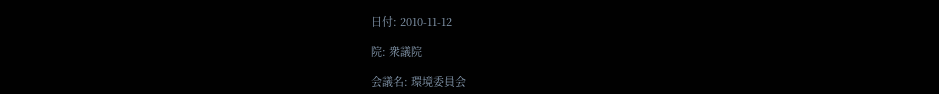日付: 2010-11-12

院: 衆議院

会議名: 環境委員会